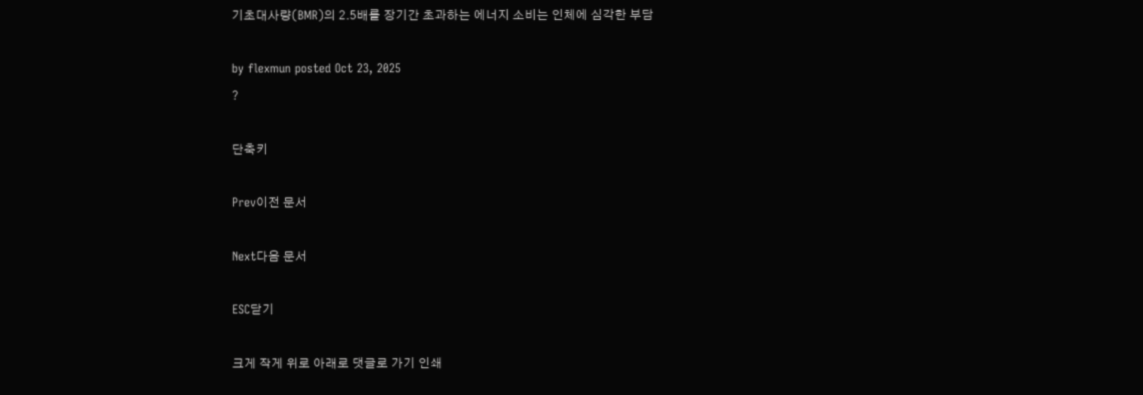기초대사량(BMR)의 2.5배를 장기간 초과하는 에너지 소비는 인체에 심각한 부담

by flexmun posted Oct 23, 2025
?

단축키

Prev이전 문서

Next다음 문서

ESC닫기

크게 작게 위로 아래로 댓글로 가기 인쇄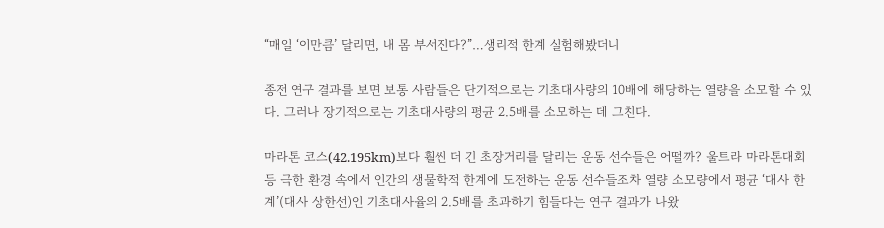“매일 ‘이만큼’ 달리면, 내 몸 부서진다?”…생리적 한계 실험해봤더니

종전 연구 결과를 보면 보통 사람들은 단기적으로는 기초대사량의 10배에 해당하는 열량을 소모할 수 있다. 그러나 장기적으로는 기초대사량의 평균 2.5배를 소모하는 데 그친다.

마라톤 코스(42.195km)보다 훨씬 더 긴 초장거리를 달리는 운동 선수들은 어떨까? 울트라 마라톤대회 등 극한 환경 속에서 인간의 생물학적 한계에 도전하는 운동 선수들조차 열량 소모량에서 평균 ‘대사 한계’(대사 상한선)인 기초대사율의 2.5배를 초과하기 힘들다는 연구 결과가 나왔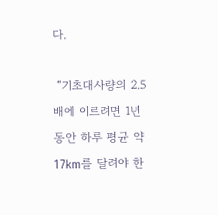다.

 “기초대사량의 2.5배에 이르려면 1년 동안 하루 평균 약 17km를 달려야 한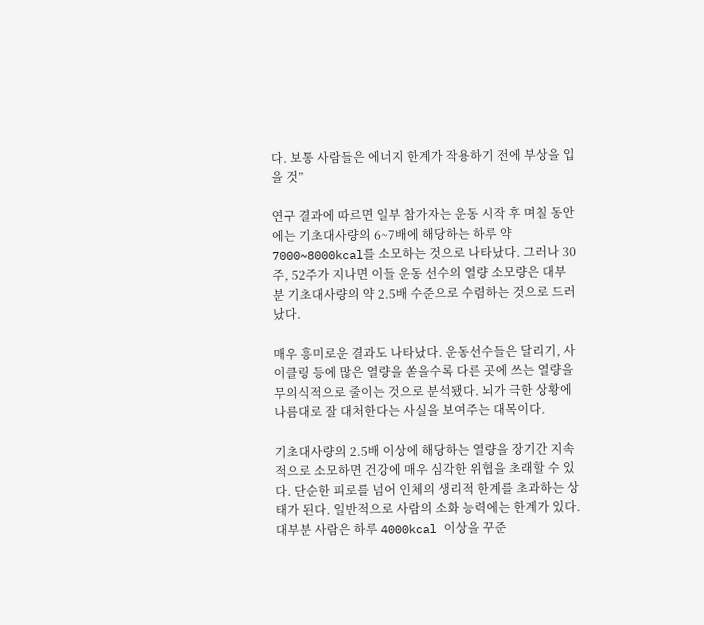다. 보통 사람들은 에너지 한계가 작용하기 전에 부상을 입을 것”

연구 결과에 따르면 일부 참가자는 운동 시작 후 며칠 동안에는 기초대사량의 6~7배에 해당하는 하루 약 7000~8000kcal를 소모하는 것으로 나타났다. 그러나 30주, 52주가 지나면 이들 운동 선수의 열량 소모량은 대부분 기초대사량의 약 2.5배 수준으로 수렴하는 것으로 드러났다.

매우 흥미로운 결과도 나타났다. 운동선수들은 달리기, 사이클링 등에 많은 열량을 쏟을수록 다른 곳에 쓰는 열량을 무의식적으로 줄이는 것으로 분석됐다. 뇌가 극한 상황에 나름대로 잘 대처한다는 사실을 보여주는 대목이다.

기초대사량의 2.5배 이상에 해당하는 열량을 장기간 지속적으로 소모하면 건강에 매우 심각한 위협을 초래할 수 있다. 단순한 피로를 넘어 인체의 생리적 한계를 초과하는 상태가 된다. 일반적으로 사람의 소화 능력에는 한계가 있다. 대부분 사람은 하루 4000kcal 이상을 꾸준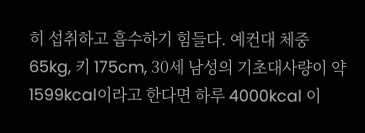히 섭취하고 흡수하기 힘들다. 예컨대 체중 65kg, 키 175cm, 30세 남성의 기초대사량이 약 1599kcal이라고 한다면 하루 4000kcal 이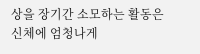상을 장기간 소모하는 활동은 신체에 엄청나게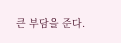큰 부담을 준다.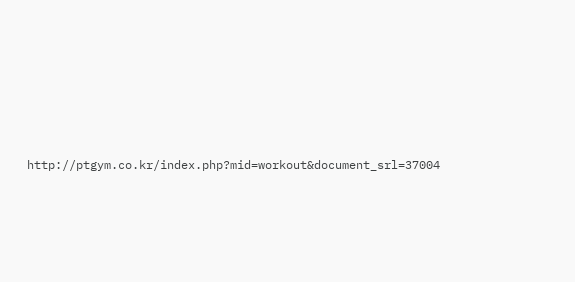http://ptgym.co.kr/index.php?mid=workout&document_srl=37004